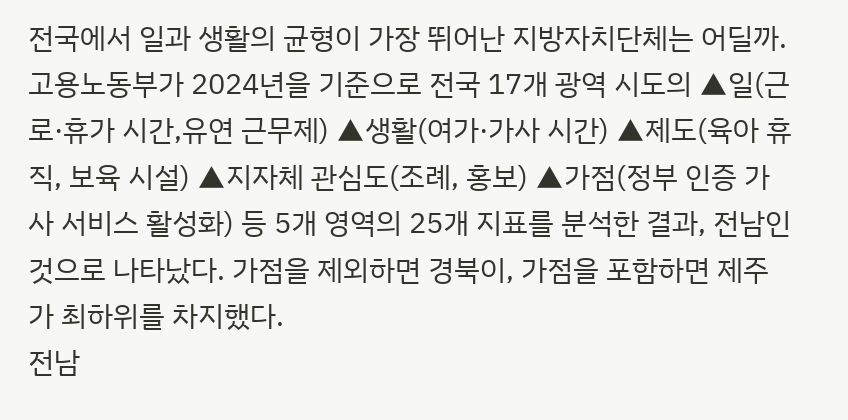전국에서 일과 생활의 균형이 가장 뛰어난 지방자치단체는 어딜까. 고용노동부가 2024년을 기준으로 전국 17개 광역 시도의 ▲일(근로·휴가 시간,유연 근무제) ▲생활(여가·가사 시간) ▲제도(육아 휴직, 보육 시설) ▲지자체 관심도(조례, 홍보) ▲가점(정부 인증 가사 서비스 활성화) 등 5개 영역의 25개 지표를 분석한 결과, 전남인 것으로 나타났다. 가점을 제외하면 경북이, 가점을 포함하면 제주가 최하위를 차지했다.
전남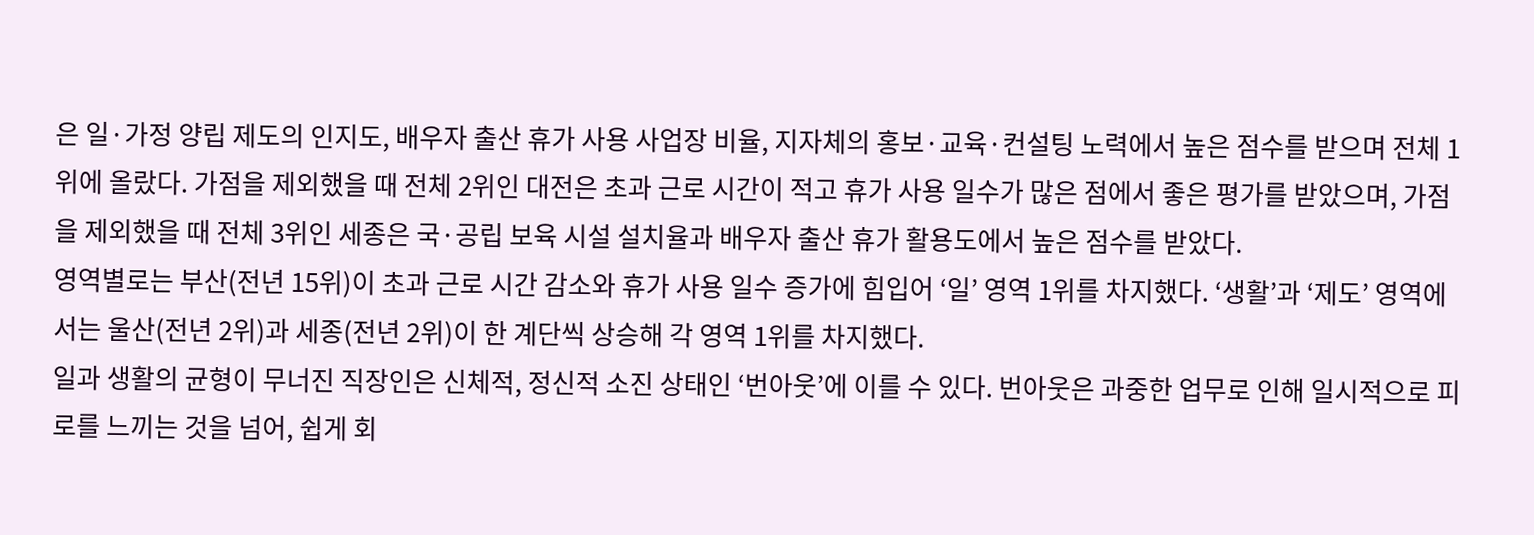은 일·가정 양립 제도의 인지도, 배우자 출산 휴가 사용 사업장 비율, 지자체의 홍보·교육·컨설팅 노력에서 높은 점수를 받으며 전체 1위에 올랐다. 가점을 제외했을 때 전체 2위인 대전은 초과 근로 시간이 적고 휴가 사용 일수가 많은 점에서 좋은 평가를 받았으며, 가점을 제외했을 때 전체 3위인 세종은 국·공립 보육 시설 설치율과 배우자 출산 휴가 활용도에서 높은 점수를 받았다.
영역별로는 부산(전년 15위)이 초과 근로 시간 감소와 휴가 사용 일수 증가에 힘입어 ‘일’ 영역 1위를 차지했다. ‘생활’과 ‘제도’ 영역에서는 울산(전년 2위)과 세종(전년 2위)이 한 계단씩 상승해 각 영역 1위를 차지했다.
일과 생활의 균형이 무너진 직장인은 신체적, 정신적 소진 상태인 ‘번아웃’에 이를 수 있다. 번아웃은 과중한 업무로 인해 일시적으로 피로를 느끼는 것을 넘어, 쉽게 회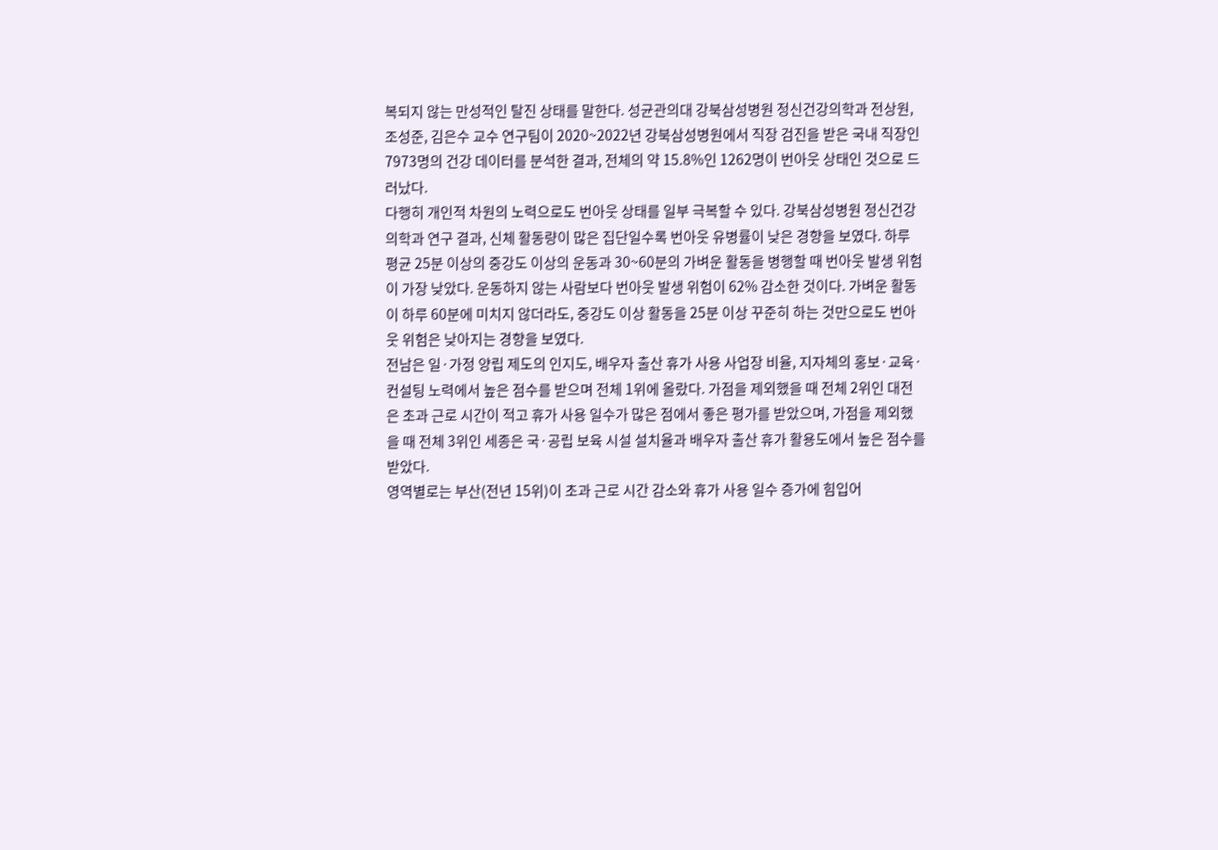복되지 않는 만성적인 탈진 상태를 말한다. 성균관의대 강북삼성병원 정신건강의학과 전상원, 조성준, 김은수 교수 연구팀이 2020~2022년 강북삼성병원에서 직장 검진을 받은 국내 직장인 7973명의 건강 데이터를 분석한 결과, 전체의 약 15.8%인 1262명이 번아웃 상태인 것으로 드러났다.
다행히 개인적 차원의 노력으로도 번아웃 상태를 일부 극복할 수 있다. 강북삼성병원 정신건강의학과 연구 결과, 신체 활동량이 많은 집단일수록 번아웃 유병률이 낮은 경향을 보였다. 하루 평균 25분 이상의 중강도 이상의 운동과 30~60분의 가벼운 활동을 병행할 때 번아웃 발생 위험이 가장 낮았다. 운동하지 않는 사람보다 번아웃 발생 위험이 62% 감소한 것이다. 가벼운 활동이 하루 60분에 미치지 않더라도, 중강도 이상 활동을 25분 이상 꾸준히 하는 것만으로도 번아웃 위험은 낮아지는 경향을 보였다.
전남은 일·가정 양립 제도의 인지도, 배우자 출산 휴가 사용 사업장 비율, 지자체의 홍보·교육·컨설팅 노력에서 높은 점수를 받으며 전체 1위에 올랐다. 가점을 제외했을 때 전체 2위인 대전은 초과 근로 시간이 적고 휴가 사용 일수가 많은 점에서 좋은 평가를 받았으며, 가점을 제외했을 때 전체 3위인 세종은 국·공립 보육 시설 설치율과 배우자 출산 휴가 활용도에서 높은 점수를 받았다.
영역별로는 부산(전년 15위)이 초과 근로 시간 감소와 휴가 사용 일수 증가에 힘입어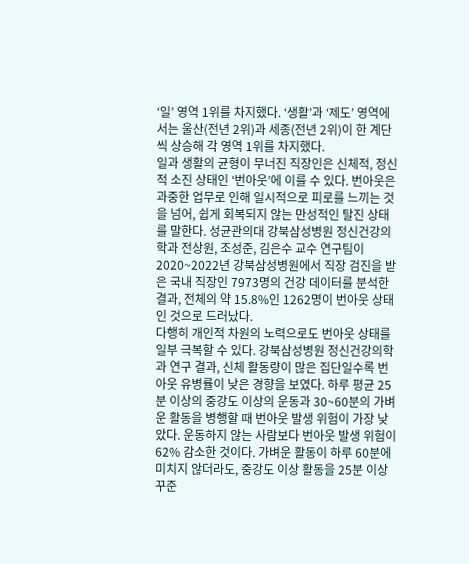‘일’ 영역 1위를 차지했다. ‘생활’과 ‘제도’ 영역에서는 울산(전년 2위)과 세종(전년 2위)이 한 계단씩 상승해 각 영역 1위를 차지했다.
일과 생활의 균형이 무너진 직장인은 신체적, 정신적 소진 상태인 ‘번아웃’에 이를 수 있다. 번아웃은 과중한 업무로 인해 일시적으로 피로를 느끼는 것을 넘어, 쉽게 회복되지 않는 만성적인 탈진 상태를 말한다. 성균관의대 강북삼성병원 정신건강의학과 전상원, 조성준, 김은수 교수 연구팀이 2020~2022년 강북삼성병원에서 직장 검진을 받은 국내 직장인 7973명의 건강 데이터를 분석한 결과, 전체의 약 15.8%인 1262명이 번아웃 상태인 것으로 드러났다.
다행히 개인적 차원의 노력으로도 번아웃 상태를 일부 극복할 수 있다. 강북삼성병원 정신건강의학과 연구 결과, 신체 활동량이 많은 집단일수록 번아웃 유병률이 낮은 경향을 보였다. 하루 평균 25분 이상의 중강도 이상의 운동과 30~60분의 가벼운 활동을 병행할 때 번아웃 발생 위험이 가장 낮았다. 운동하지 않는 사람보다 번아웃 발생 위험이 62% 감소한 것이다. 가벼운 활동이 하루 60분에 미치지 않더라도, 중강도 이상 활동을 25분 이상 꾸준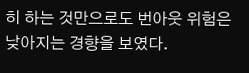히 하는 것만으로도 번아웃 위험은 낮아지는 경향을 보였다.